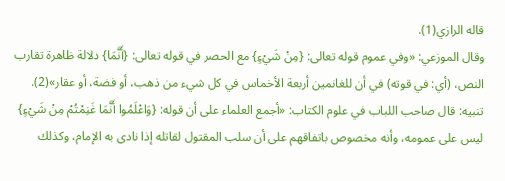قاله الرازي(1).
وقال الموزعي: «وفي عموم قوله تعالى: {مِنْ شَيْءٍ} مع الحصر في قوله تعالى: {أَنَّمَا} دلالة ظاهرة تقارب النص، (أي: في قوته) في أن للغانمين أربعة الأخماس في كل شيء من ذهب، أو فضة، أو عقار»(2).
تنبيه: قال صاحب اللباب في علوم الكتاب: «أجمع العلماء على أن قوله: {وَاعْلَمُوا أَنَّمَا غَنِمْتُمْ مِنْ شَيْءٍ} ليس على عمومه، وأنه مخصوص باتفاقهم على أن سلب المقتول لقاتله إذا نادى به الإمام، وكذلك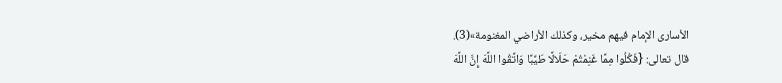الأسارى الإمام فيهم مخير، وكذلك الأراضي المغنومة»(3).
قال تعالى: {فَكُلُوا مِمَّا غَنِمْتُمْ حَلَالًا طَيِّبًا وَاتَّقُوا اللَّهَ إِنَّ اللَّهَ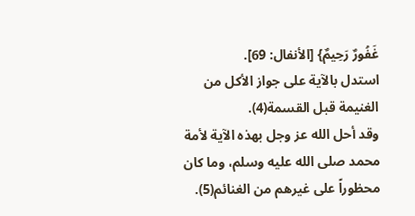غَفُورٌ رَحِيمٌ} [الأنفال: 69].
استدل بالآية على جواز الأكل من الغنيمة قبل القسمة(4).
وقد أحل الله عز وجل بهذه الآية لأمة محمد صلى الله عليه وسلم، وما كان محظوراً على غيرهم من الغنائم(5).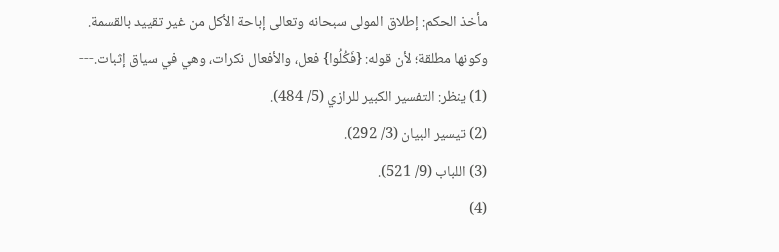مأخذ الحكم: إطلاق المولى سبحانه وتعالى إباحة الأكل من غير تقييد بالقسمة.
وكونها مطلقة؛ لأن قوله: {فَكُلُوا} فعل، والأفعال نكرات، وهي في سياق إثبات.---
(1) ينظر: التفسير الكبير للرازي (5/ 484).
(2) تيسير البيان (3/ 292).
(3) اللباب (9/ 521).
(4)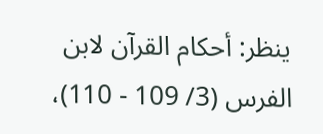ينظر: أحكام القرآن لابن الفرس (3/ 109 - 110)،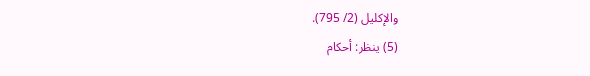والإكليل (2/ 795).
(5) ينظر: أحكام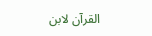القرآن لابن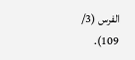الفرس (3/ 109).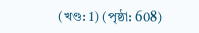(খণ্ড: 1) (পৃষ্ঠা: 608)